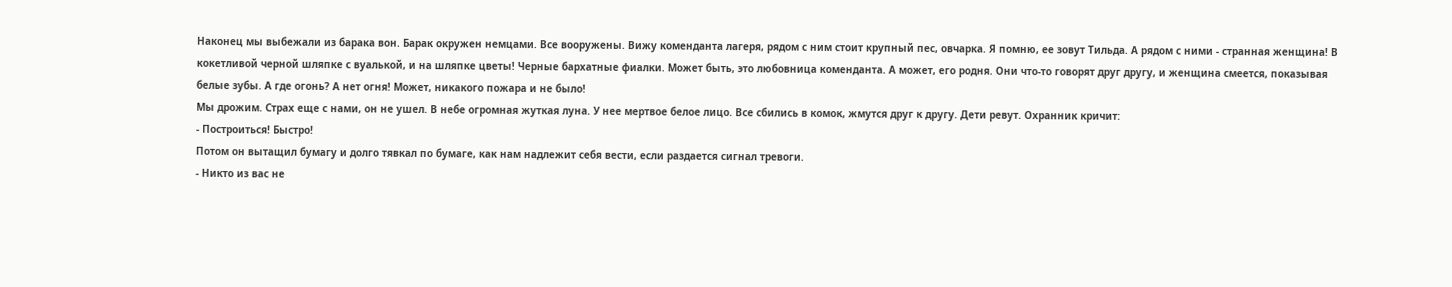Наконец мы выбежали из барака вон. Барак окружен немцами. Все вооружены. Вижу коменданта лагеря, рядом с ним стоит крупный пес, овчарка. Я помню, ее зовут Тильда. А рядом с ними - странная женщина! В кокетливой черной шляпке с вуалькой, и на шляпке цветы! Черные бархатные фиалки. Может быть, это любовница коменданта. А может, его родня. Они что-то говорят друг другу, и женщина смеется, показывая белые зубы. А где огонь? А нет огня! Может, никакого пожара и не было!
Мы дрожим. Страх еще с нами, он не ушел. В небе огромная жуткая луна. У нее мертвое белое лицо. Все сбились в комок, жмутся друг к другу. Дети ревут. Охранник кричит:
- Построиться! Быстро!
Потом он вытащил бумагу и долго тявкал по бумаге, как нам надлежит себя вести, если раздается сигнал тревоги.
- Никто из вас не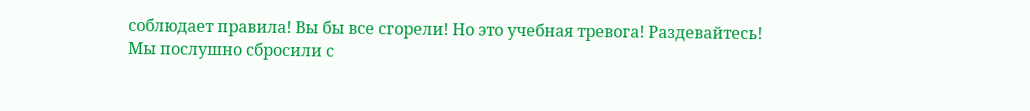соблюдает правила! Вы бы все сгорели! Но это учебная тревога! Раздевайтесь!
Мы послушно сбросили с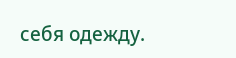себя одежду.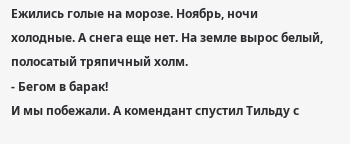Ежились голые на морозе. Ноябрь, ночи холодные. А снега еще нет. На земле вырос белый, полосатый тряпичный холм.
- Бегом в барак!
И мы побежали. А комендант спустил Тильду с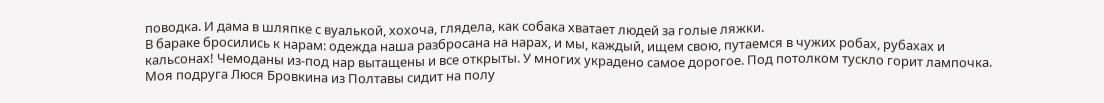поводка. И дама в шляпке с вуалькой, хохоча, глядела, как собака хватает людей за голые ляжки.
В бараке бросились к нарам: одежда наша разбросана на нарах, и мы, каждый, ищем свою, путаемся в чужих робах, рубахах и кальсонах! Чемоданы из-под нар вытащены и все открыты. У многих украдено самое дорогое. Под потолком тускло горит лампочка. Моя подруга Люся Бровкина из Полтавы сидит на полу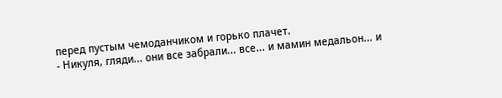перед пустым чемоданчиком и горько плачет.
- Никуля, гляди... они все забрали... все... и мамин медальон... и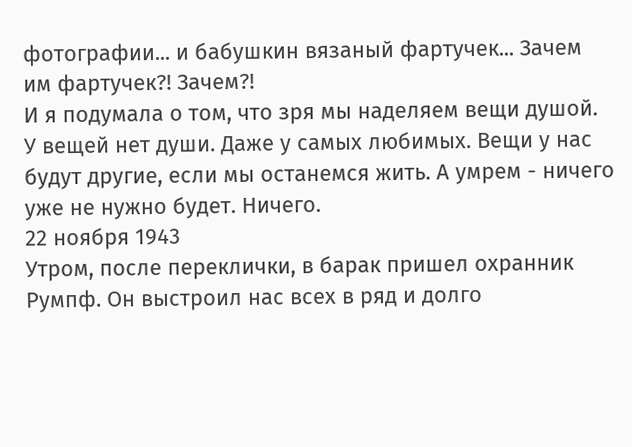фотографии... и бабушкин вязаный фартучек... Зачем им фартучек?! Зачем?!
И я подумала о том, что зря мы наделяем вещи душой. У вещей нет души. Даже у самых любимых. Вещи у нас будут другие, если мы останемся жить. А умрем - ничего уже не нужно будет. Ничего.
22 ноября 1943
Утром, после переклички, в барак пришел охранник Румпф. Он выстроил нас всех в ряд и долго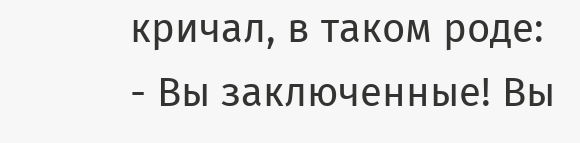кричал, в таком роде:
- Вы заключенные! Вы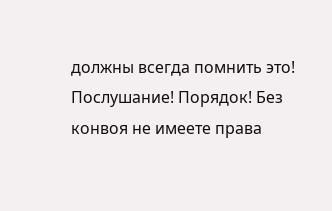должны всегда помнить это! Послушание! Порядок! Без конвоя не имеете права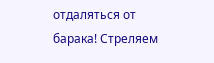отдаляться от барака! Стреляем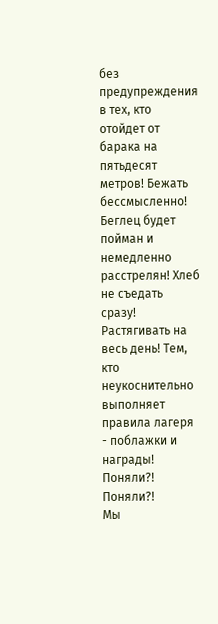без предупреждения в тех, кто отойдет от барака на пятьдесят метров! Бежать бессмысленно! Беглец будет пойман и немедленно расстрелян! Хлеб не съедать сразу! Растягивать на весь день! Тем, кто неукоснительно выполняет правила лагеря - поблажки и награды! Поняли?! Поняли?!
Мы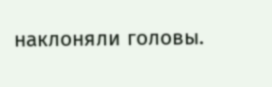наклоняли головы.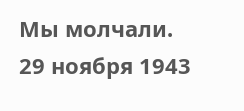Мы молчали.
29 ноября 1943